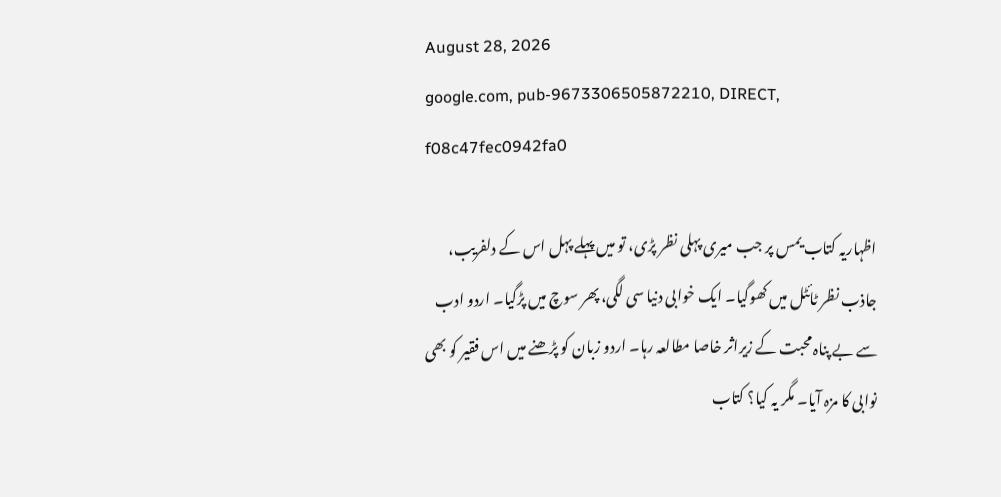August 28, 2026
google.com, pub-9673306505872210, DIRECT, f08c47fec0942fa0

اظہاریہ کتاب یمس پر جب میری پہلی نظر پڑی، تو میں پہلے پہل اس کے دلفریب، جاذب نظر ٹائٹل میں کھوگیا۔ ایک خوابی دنیا سی لگی، پھر سوچ میں پڑگیا۔ اردو ادب سے بے پناہ محبت کے زیراثر خاصا مطالعہ رہا۔ اردو زبان کو پڑھنے میں اس فقیر کو بھی نوابی کا مزہ آیا۔ مگر یہ کیا؟ کتاب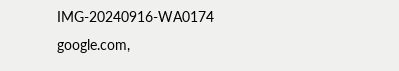IMG-20240916-WA0174
google.com,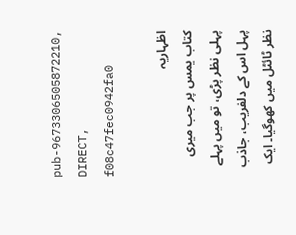pub-9673306505872210, DIRECT, f08c47fec0942fa0

اظہاریہ
کتاب یمس پر جب میری پہلی نظر پڑی، تو میں پہلے پہل اس کے دلفریب، جاذب نظر ٹائٹل میں کھوگیا۔ ایک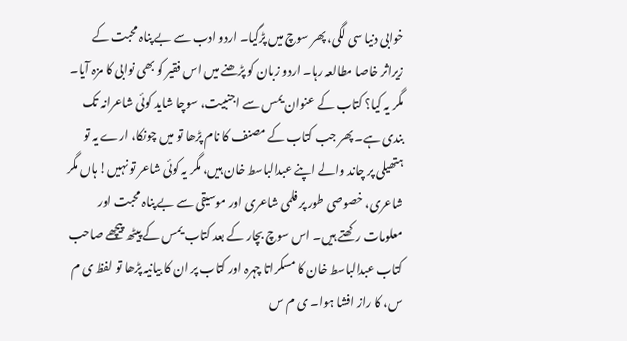خوابی دنیا سی لگی، پھر سوچ میں پڑگیا۔ اردو ادب سے بے پناہ محبت کے زیراثر خاصا مطالعہ رہا۔ اردو زبان کو پڑھنے میں اس فقیر کو بھی نوابی کا مزہ آیا۔ مگر یہ کیا؟ کتاب کے عنوان یمس سے اجنبیت، سوچا شاید کوئی شاعرانہ تک بندی ہے۔ پھر جب کتاب کے مصنف کا نام پڑھا تو میں چونکا، ارے یہ تو ہتھیلی پر چاند والے اپنے عبدالباسط خان ہیں، مگر یہ کوئی شاعر تو نہیں! ہاں مگر شاعری، خصوصی طور پر فلمی شاعری اور موسیقی سے بے پناہ محبت اور معلومات رکھتے ہیں۔ اس سوچ بچار کے بعد کتاب یمس کے پیٹھ پیچھے صاحب کتاب عبدالباسط خان کا مسکراتا چہرہ اور کتاب پر ان کا بیانیہ پڑھا تو لفظ ی م س، کا راز افشا ہوا۔ ی م س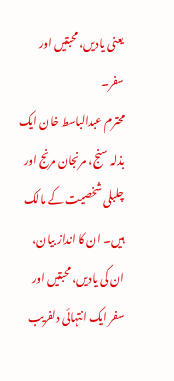یعنی یادیں، محبتیں اور سفر۔
محترم عبدالباسط خان ایک بذلہ سنج، مرنجان مرنج اور چلبلی شخصیت کے مالک ہیں۔ ان کا انداز بیان، ان کی یادیں، محبتیں اور سفر ایک انتہائی دلفریب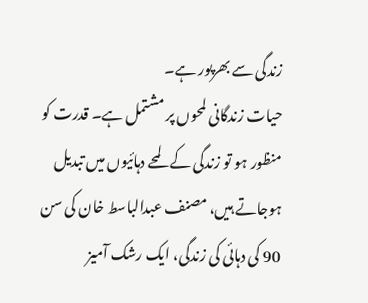زندگی سے بھرپور ہے۔
حیات زندگانی لمحوں پر مشتمل ہے۔ قدرت کو منظور ہو تو زندگی کے لمحے دہائیوں میں تبدیل ہوجاتے ہیں، مصنف عبدالباسط خان کی سن 90 کی دہائی کی زندگی، ایک رشک آمیز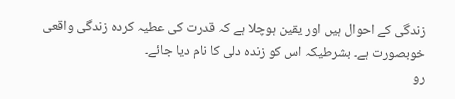زندگی کے احوال ہیں اور یقین ہوچلا ہے کہ قدرت کی عطیہ کردہ زندگی واقعی خوبصورت ہے۔ بشرطیکہ اس کو زندہ دلی کا نام دیا جائے۔
رو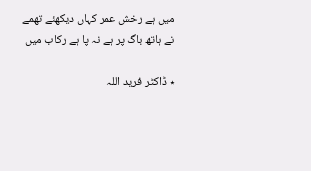میں ہے رخش عمر کہاں دیکھئے تھمے
نے ہاتھ باگ پر ہے نہ پا ہے رکاب میں

٭ ڈاکٹر فرید اللہ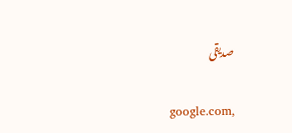صدیقی

google.com,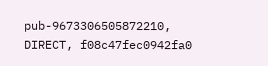pub-9673306505872210, DIRECT, f08c47fec0942fa0